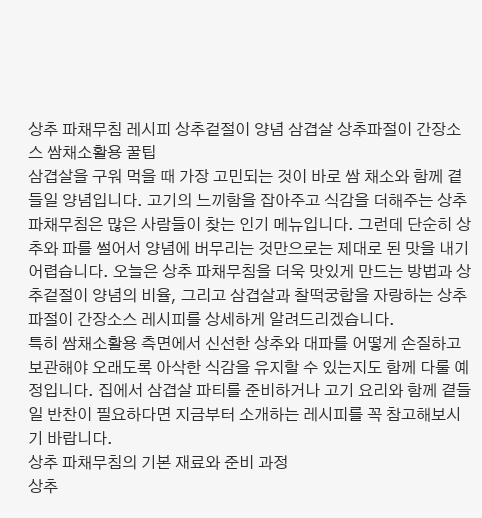상추 파채무침 레시피 상추겉절이 양념 삼겹살 상추파절이 간장소스 쌈채소활용 꿀팁
삼겹살을 구워 먹을 때 가장 고민되는 것이 바로 쌈 채소와 함께 곁들일 양념입니다. 고기의 느끼함을 잡아주고 식감을 더해주는 상추 파채무침은 많은 사람들이 찾는 인기 메뉴입니다. 그런데 단순히 상추와 파를 썰어서 양념에 버무리는 것만으로는 제대로 된 맛을 내기 어렵습니다. 오늘은 상추 파채무침을 더욱 맛있게 만드는 방법과 상추겉절이 양념의 비율, 그리고 삼겹살과 찰떡궁합을 자랑하는 상추파절이 간장소스 레시피를 상세하게 알려드리겠습니다.
특히 쌈채소활용 측면에서 신선한 상추와 대파를 어떻게 손질하고 보관해야 오래도록 아삭한 식감을 유지할 수 있는지도 함께 다룰 예정입니다. 집에서 삼겹살 파티를 준비하거나 고기 요리와 함께 곁들일 반찬이 필요하다면 지금부터 소개하는 레시피를 꼭 참고해보시기 바랍니다.
상추 파채무침의 기본 재료와 준비 과정
상추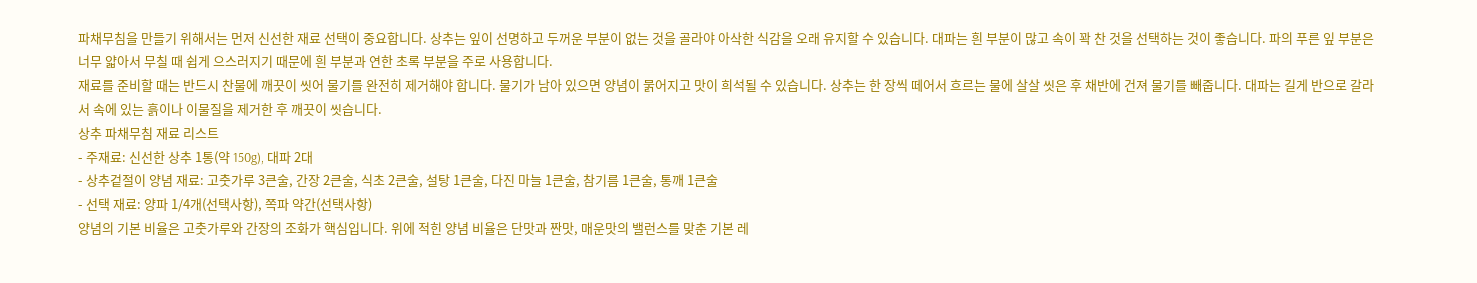파채무침을 만들기 위해서는 먼저 신선한 재료 선택이 중요합니다. 상추는 잎이 선명하고 두꺼운 부분이 없는 것을 골라야 아삭한 식감을 오래 유지할 수 있습니다. 대파는 흰 부분이 많고 속이 꽉 찬 것을 선택하는 것이 좋습니다. 파의 푸른 잎 부분은 너무 얇아서 무칠 때 쉽게 으스러지기 때문에 흰 부분과 연한 초록 부분을 주로 사용합니다.
재료를 준비할 때는 반드시 찬물에 깨끗이 씻어 물기를 완전히 제거해야 합니다. 물기가 남아 있으면 양념이 묽어지고 맛이 희석될 수 있습니다. 상추는 한 장씩 떼어서 흐르는 물에 살살 씻은 후 채반에 건져 물기를 빼줍니다. 대파는 길게 반으로 갈라서 속에 있는 흙이나 이물질을 제거한 후 깨끗이 씻습니다.
상추 파채무침 재료 리스트
- 주재료: 신선한 상추 1통(약 150g), 대파 2대
- 상추겉절이 양념 재료: 고춧가루 3큰술, 간장 2큰술, 식초 2큰술, 설탕 1큰술, 다진 마늘 1큰술, 참기름 1큰술, 통깨 1큰술
- 선택 재료: 양파 1/4개(선택사항), 쪽파 약간(선택사항)
양념의 기본 비율은 고춧가루와 간장의 조화가 핵심입니다. 위에 적힌 양념 비율은 단맛과 짠맛, 매운맛의 밸런스를 맞춘 기본 레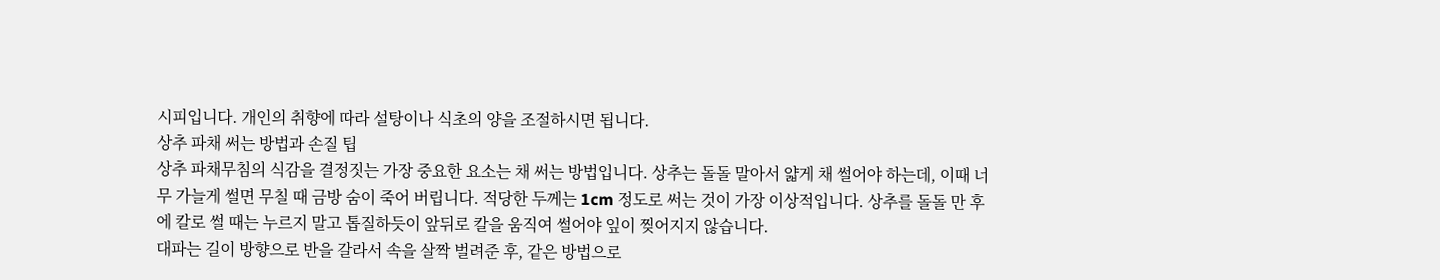시피입니다. 개인의 취향에 따라 설탕이나 식초의 양을 조절하시면 됩니다.
상추 파채 써는 방법과 손질 팁
상추 파채무침의 식감을 결정짓는 가장 중요한 요소는 채 써는 방법입니다. 상추는 돌돌 말아서 얇게 채 썰어야 하는데, 이때 너무 가늘게 썰면 무칠 때 금방 숨이 죽어 버립니다. 적당한 두께는 1cm 정도로 써는 것이 가장 이상적입니다. 상추를 돌돌 만 후에 칼로 썰 때는 누르지 말고 톱질하듯이 앞뒤로 칼을 움직여 썰어야 잎이 찢어지지 않습니다.
대파는 길이 방향으로 반을 갈라서 속을 살짝 벌려준 후, 같은 방법으로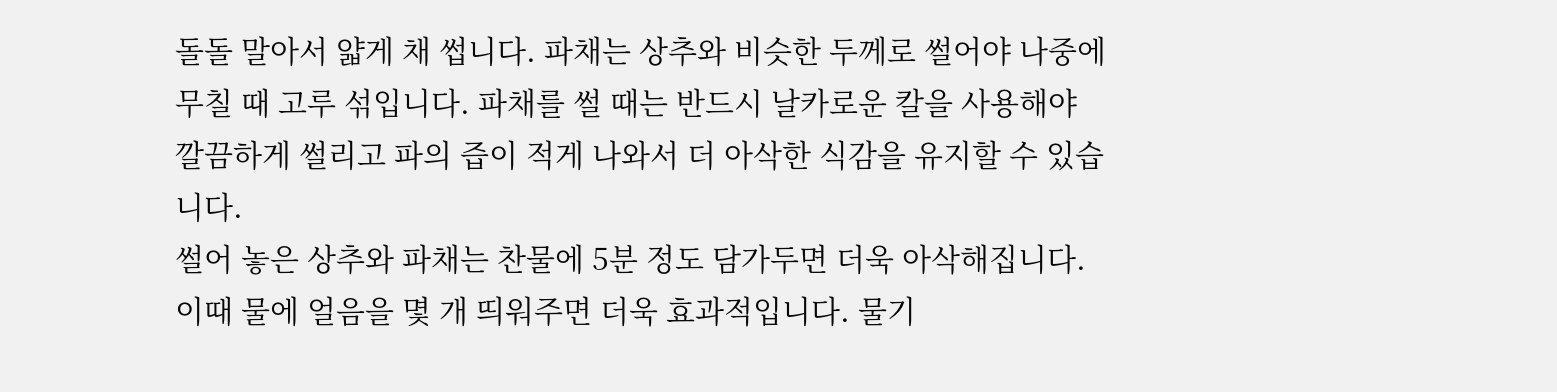돌돌 말아서 얇게 채 썹니다. 파채는 상추와 비슷한 두께로 썰어야 나중에 무칠 때 고루 섞입니다. 파채를 썰 때는 반드시 날카로운 칼을 사용해야 깔끔하게 썰리고 파의 즙이 적게 나와서 더 아삭한 식감을 유지할 수 있습니다.
썰어 놓은 상추와 파채는 찬물에 5분 정도 담가두면 더욱 아삭해집니다. 이때 물에 얼음을 몇 개 띄워주면 더욱 효과적입니다. 물기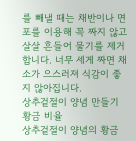를 빼낼 때는 채반이나 면포를 이용해 꼭 짜지 않고 살살 흔들어 물기를 제거합니다. 너무 세게 짜면 채소가 으스러져 식감이 좋지 않아집니다.
상추겉절이 양념 만들기 황금 비율
상추겉절이 양념의 황금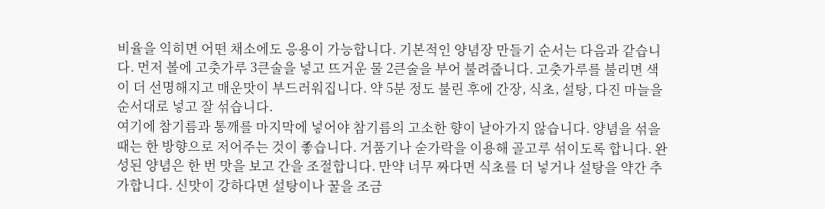비율을 익히면 어떤 채소에도 응용이 가능합니다. 기본적인 양념장 만들기 순서는 다음과 같습니다. 먼저 볼에 고춧가루 3큰술을 넣고 뜨거운 물 2큰술을 부어 불려줍니다. 고춧가루를 불리면 색이 더 선명해지고 매운맛이 부드러워집니다. 약 5분 정도 불린 후에 간장, 식초, 설탕, 다진 마늘을 순서대로 넣고 잘 섞습니다.
여기에 참기름과 통깨를 마지막에 넣어야 참기름의 고소한 향이 날아가지 않습니다. 양념을 섞을 때는 한 방향으로 저어주는 것이 좋습니다. 거품기나 숟가락을 이용해 골고루 섞이도록 합니다. 완성된 양념은 한 번 맛을 보고 간을 조절합니다. 만약 너무 짜다면 식초를 더 넣거나 설탕을 약간 추가합니다. 신맛이 강하다면 설탕이나 꿀을 조금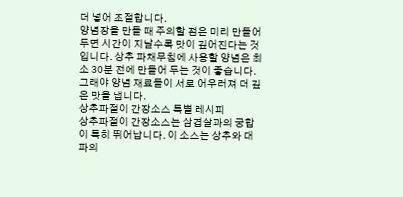더 넣어 조절합니다.
양념장을 만들 때 주의할 점은 미리 만들어 두면 시간이 지날수록 맛이 깊어진다는 것입니다. 상추 파채무침에 사용할 양념은 최소 30분 전에 만들어 두는 것이 좋습니다. 그래야 양념 재료들이 서로 어우러져 더 깊은 맛을 냅니다.
상추파절이 간장소스 특별 레시피
상추파절이 간장소스는 삼겹살과의 궁합이 특히 뛰어납니다. 이 소스는 상추와 대파의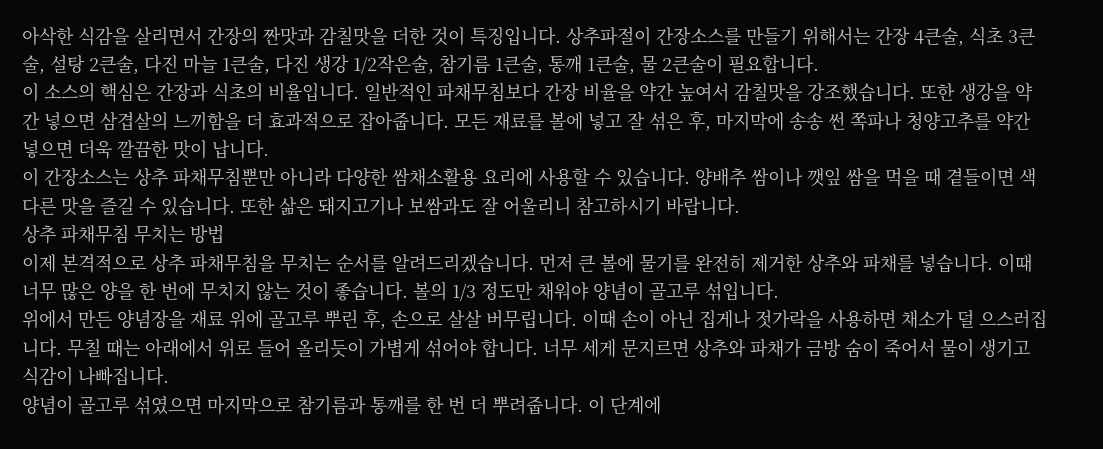아삭한 식감을 살리면서 간장의 짠맛과 감칠맛을 더한 것이 특징입니다. 상추파절이 간장소스를 만들기 위해서는 간장 4큰술, 식초 3큰술, 설탕 2큰술, 다진 마늘 1큰술, 다진 생강 1/2작은술, 참기름 1큰술, 통깨 1큰술, 물 2큰술이 필요합니다.
이 소스의 핵심은 간장과 식초의 비율입니다. 일반적인 파채무침보다 간장 비율을 약간 높여서 감칠맛을 강조했습니다. 또한 생강을 약간 넣으면 삼겹살의 느끼함을 더 효과적으로 잡아줍니다. 모든 재료를 볼에 넣고 잘 섞은 후, 마지막에 송송 썬 쪽파나 청양고추를 약간 넣으면 더욱 깔끔한 맛이 납니다.
이 간장소스는 상추 파채무침뿐만 아니라 다양한 쌈채소활용 요리에 사용할 수 있습니다. 양배추 쌈이나 깻잎 쌈을 먹을 때 곁들이면 색다른 맛을 즐길 수 있습니다. 또한 삶은 돼지고기나 보쌈과도 잘 어울리니 참고하시기 바랍니다.
상추 파채무침 무치는 방법
이제 본격적으로 상추 파채무침을 무치는 순서를 알려드리겠습니다. 먼저 큰 볼에 물기를 완전히 제거한 상추와 파채를 넣습니다. 이때 너무 많은 양을 한 번에 무치지 않는 것이 좋습니다. 볼의 1/3 정도만 채워야 양념이 골고루 섞입니다.
위에서 만든 양념장을 재료 위에 골고루 뿌린 후, 손으로 살살 버무립니다. 이때 손이 아닌 집게나 젓가락을 사용하면 채소가 덜 으스러집니다. 무칠 때는 아래에서 위로 들어 올리듯이 가볍게 섞어야 합니다. 너무 세게 문지르면 상추와 파채가 금방 숨이 죽어서 물이 생기고 식감이 나빠집니다.
양념이 골고루 섞였으면 마지막으로 참기름과 통깨를 한 번 더 뿌려줍니다. 이 단계에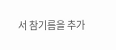서 참기름을 추가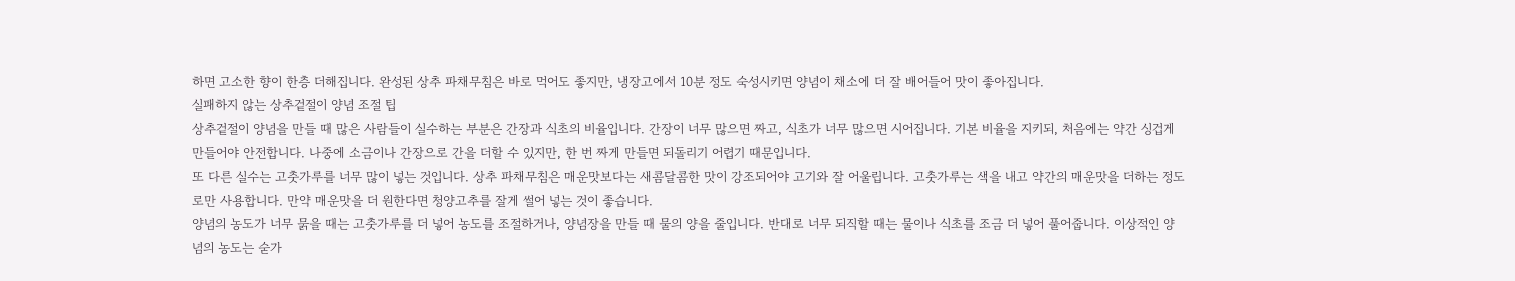하면 고소한 향이 한층 더해집니다. 완성된 상추 파채무침은 바로 먹어도 좋지만, 냉장고에서 10분 정도 숙성시키면 양념이 채소에 더 잘 배어들어 맛이 좋아집니다.
실패하지 않는 상추겉절이 양념 조절 팁
상추겉절이 양념을 만들 때 많은 사람들이 실수하는 부분은 간장과 식초의 비율입니다. 간장이 너무 많으면 짜고, 식초가 너무 많으면 시어집니다. 기본 비율을 지키되, 처음에는 약간 싱겁게 만들어야 안전합니다. 나중에 소금이나 간장으로 간을 더할 수 있지만, 한 번 짜게 만들면 되돌리기 어렵기 때문입니다.
또 다른 실수는 고춧가루를 너무 많이 넣는 것입니다. 상추 파채무침은 매운맛보다는 새콤달콤한 맛이 강조되어야 고기와 잘 어울립니다. 고춧가루는 색을 내고 약간의 매운맛을 더하는 정도로만 사용합니다. 만약 매운맛을 더 원한다면 청양고추를 잘게 썰어 넣는 것이 좋습니다.
양념의 농도가 너무 묽을 때는 고춧가루를 더 넣어 농도를 조절하거나, 양념장을 만들 때 물의 양을 줄입니다. 반대로 너무 되직할 때는 물이나 식초를 조금 더 넣어 풀어줍니다. 이상적인 양념의 농도는 숟가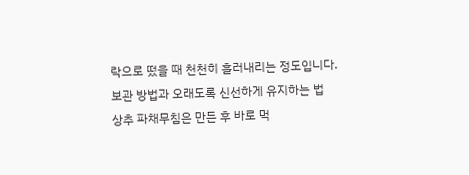락으로 떴을 때 천천히 흘러내리는 정도입니다.
보관 방법과 오래도록 신선하게 유지하는 법
상추 파채무침은 만든 후 바로 먹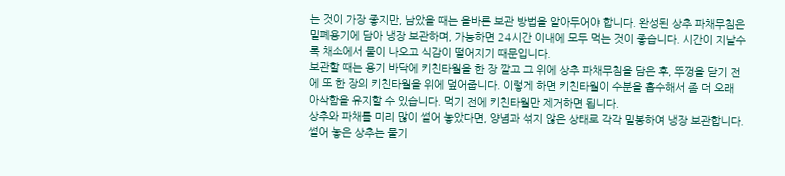는 것이 가장 좋지만, 남았을 때는 올바른 보관 방법을 알아두어야 합니다. 완성된 상추 파채무침은 밀폐용기에 담아 냉장 보관하며, 가능하면 24시간 이내에 모두 먹는 것이 좋습니다. 시간이 지날수록 채소에서 물이 나오고 식감이 떨어지기 때문입니다.
보관할 때는 용기 바닥에 키친타월을 한 장 깔고 그 위에 상추 파채무침을 담은 후, 뚜껑을 닫기 전에 또 한 장의 키친타월을 위에 덮어줍니다. 이렇게 하면 키친타월이 수분을 흡수해서 좀 더 오래 아삭함을 유지할 수 있습니다. 먹기 전에 키친타월만 제거하면 됩니다.
상추와 파채를 미리 많이 썰어 놓았다면, 양념과 섞지 않은 상태로 각각 밀봉하여 냉장 보관합니다. 썰어 놓은 상추는 물기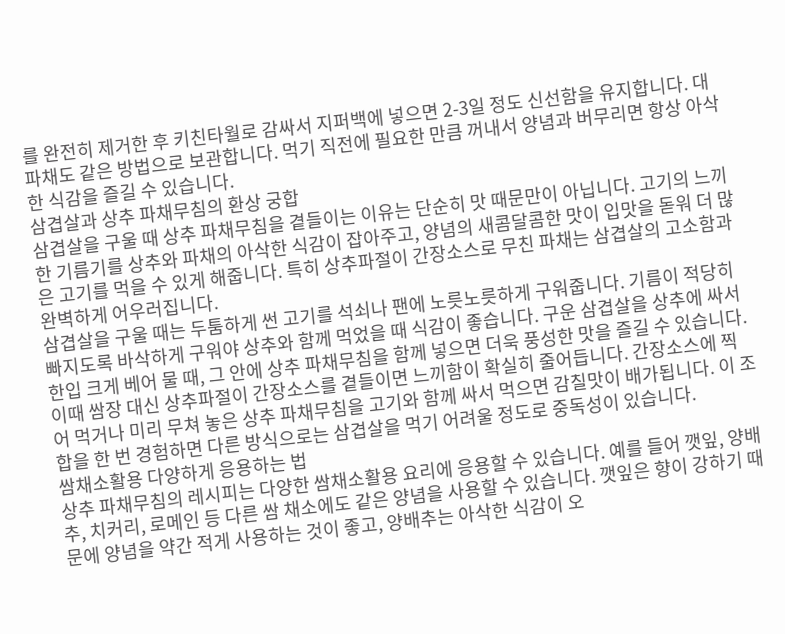를 완전히 제거한 후 키친타월로 감싸서 지퍼백에 넣으면 2-3일 정도 신선함을 유지합니다. 대파채도 같은 방법으로 보관합니다. 먹기 직전에 필요한 만큼 꺼내서 양념과 버무리면 항상 아삭한 식감을 즐길 수 있습니다.
삼겹살과 상추 파채무침의 환상 궁합
삼겹살을 구울 때 상추 파채무침을 곁들이는 이유는 단순히 맛 때문만이 아닙니다. 고기의 느끼한 기름기를 상추와 파채의 아삭한 식감이 잡아주고, 양념의 새콤달콤한 맛이 입맛을 돋워 더 많은 고기를 먹을 수 있게 해줍니다. 특히 상추파절이 간장소스로 무친 파채는 삼겹살의 고소함과 완벽하게 어우러집니다.
삼겹살을 구울 때는 두툼하게 썬 고기를 석쇠나 팬에 노릇노릇하게 구워줍니다. 기름이 적당히 빠지도록 바삭하게 구워야 상추와 함께 먹었을 때 식감이 좋습니다. 구운 삼겹살을 상추에 싸서 한입 크게 베어 물 때, 그 안에 상추 파채무침을 함께 넣으면 더욱 풍성한 맛을 즐길 수 있습니다.
이때 쌈장 대신 상추파절이 간장소스를 곁들이면 느끼함이 확실히 줄어듭니다. 간장소스에 찍어 먹거나 미리 무쳐 놓은 상추 파채무침을 고기와 함께 싸서 먹으면 감칠맛이 배가됩니다. 이 조합을 한 번 경험하면 다른 방식으로는 삼겹살을 먹기 어려울 정도로 중독성이 있습니다.
쌈채소활용 다양하게 응용하는 법
상추 파채무침의 레시피는 다양한 쌈채소활용 요리에 응용할 수 있습니다. 예를 들어 깻잎, 양배추, 치커리, 로메인 등 다른 쌈 채소에도 같은 양념을 사용할 수 있습니다. 깻잎은 향이 강하기 때문에 양념을 약간 적게 사용하는 것이 좋고, 양배추는 아삭한 식감이 오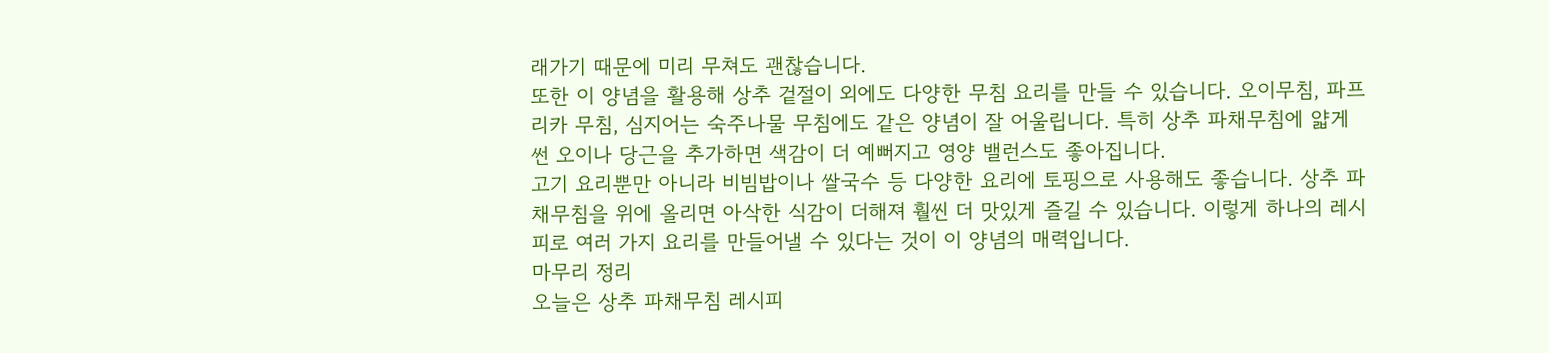래가기 때문에 미리 무쳐도 괜찮습니다.
또한 이 양념을 활용해 상추 겉절이 외에도 다양한 무침 요리를 만들 수 있습니다. 오이무침, 파프리카 무침, 심지어는 숙주나물 무침에도 같은 양념이 잘 어울립니다. 특히 상추 파채무침에 얇게 썬 오이나 당근을 추가하면 색감이 더 예뻐지고 영양 밸런스도 좋아집니다.
고기 요리뿐만 아니라 비빔밥이나 쌀국수 등 다양한 요리에 토핑으로 사용해도 좋습니다. 상추 파채무침을 위에 올리면 아삭한 식감이 더해져 훨씬 더 맛있게 즐길 수 있습니다. 이렇게 하나의 레시피로 여러 가지 요리를 만들어낼 수 있다는 것이 이 양념의 매력입니다.
마무리 정리
오늘은 상추 파채무침 레시피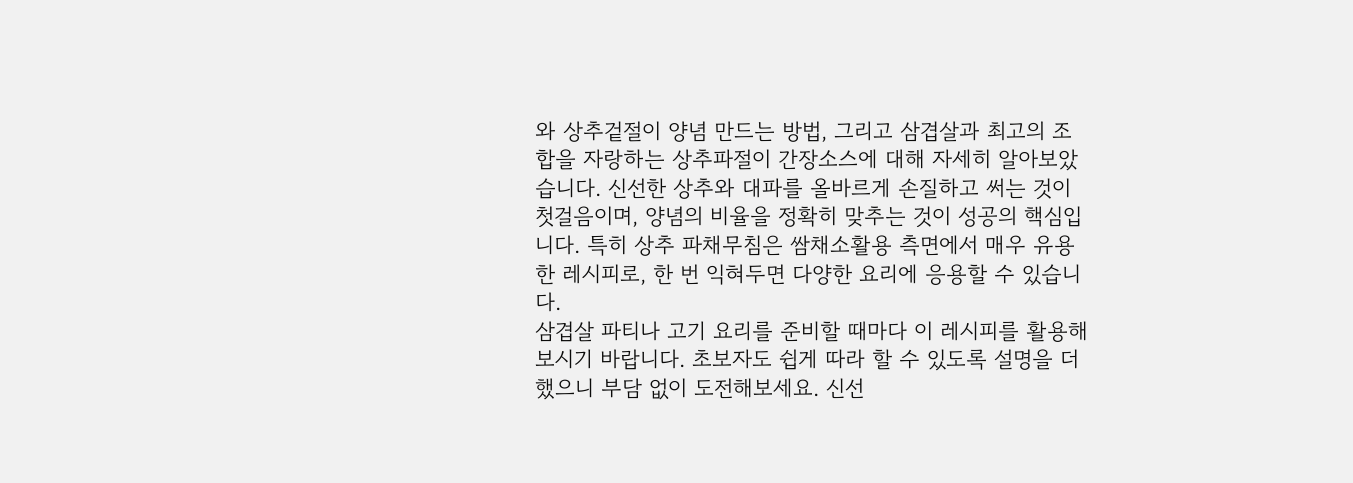와 상추겉절이 양념 만드는 방법, 그리고 삼겹살과 최고의 조합을 자랑하는 상추파절이 간장소스에 대해 자세히 알아보았습니다. 신선한 상추와 대파를 올바르게 손질하고 써는 것이 첫걸음이며, 양념의 비율을 정확히 맞추는 것이 성공의 핵심입니다. 특히 상추 파채무침은 쌈채소활용 측면에서 매우 유용한 레시피로, 한 번 익혀두면 다양한 요리에 응용할 수 있습니다.
삼겹살 파티나 고기 요리를 준비할 때마다 이 레시피를 활용해보시기 바랍니다. 초보자도 쉽게 따라 할 수 있도록 설명을 더했으니 부담 없이 도전해보세요. 신선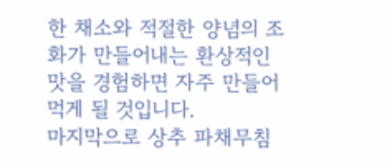한 채소와 적절한 양념의 조화가 만들어내는 환상적인 맛을 경험하면 자주 만들어 먹게 될 것입니다.
마지막으로 상추 파채무침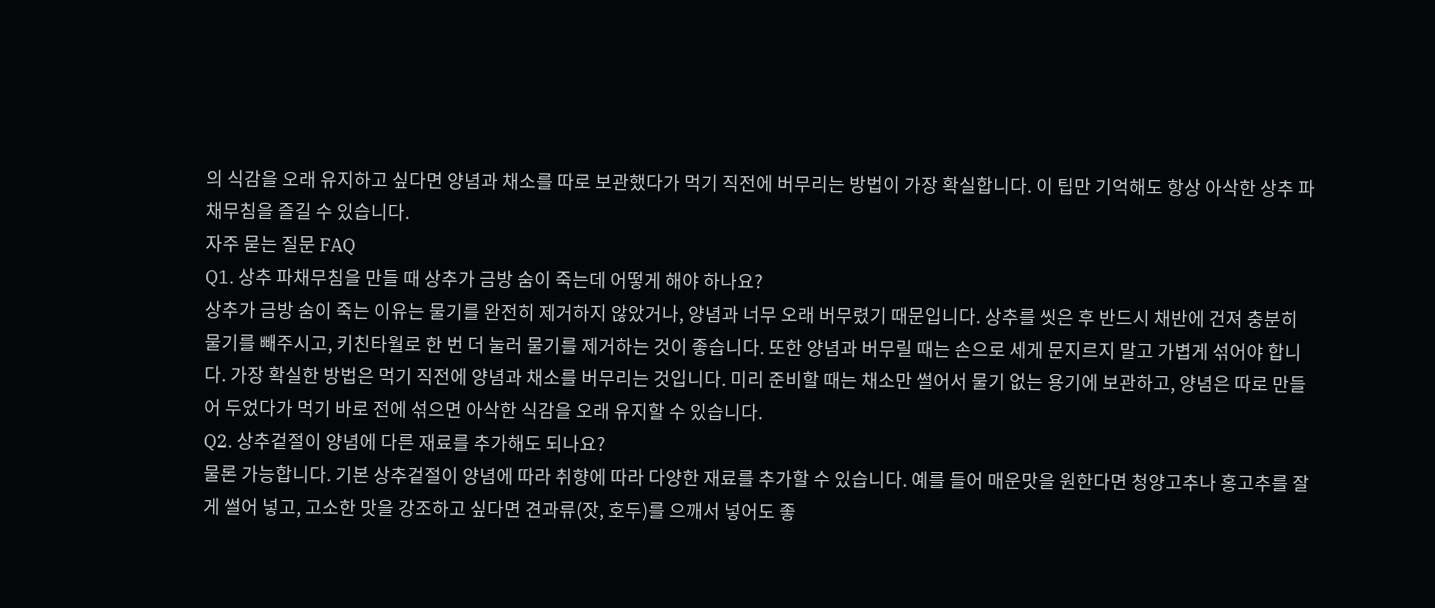의 식감을 오래 유지하고 싶다면 양념과 채소를 따로 보관했다가 먹기 직전에 버무리는 방법이 가장 확실합니다. 이 팁만 기억해도 항상 아삭한 상추 파채무침을 즐길 수 있습니다.
자주 묻는 질문 FAQ
Q1. 상추 파채무침을 만들 때 상추가 금방 숨이 죽는데 어떻게 해야 하나요?
상추가 금방 숨이 죽는 이유는 물기를 완전히 제거하지 않았거나, 양념과 너무 오래 버무렸기 때문입니다. 상추를 씻은 후 반드시 채반에 건져 충분히 물기를 빼주시고, 키친타월로 한 번 더 눌러 물기를 제거하는 것이 좋습니다. 또한 양념과 버무릴 때는 손으로 세게 문지르지 말고 가볍게 섞어야 합니다. 가장 확실한 방법은 먹기 직전에 양념과 채소를 버무리는 것입니다. 미리 준비할 때는 채소만 썰어서 물기 없는 용기에 보관하고, 양념은 따로 만들어 두었다가 먹기 바로 전에 섞으면 아삭한 식감을 오래 유지할 수 있습니다.
Q2. 상추겉절이 양념에 다른 재료를 추가해도 되나요?
물론 가능합니다. 기본 상추겉절이 양념에 따라 취향에 따라 다양한 재료를 추가할 수 있습니다. 예를 들어 매운맛을 원한다면 청양고추나 홍고추를 잘게 썰어 넣고, 고소한 맛을 강조하고 싶다면 견과류(잣, 호두)를 으깨서 넣어도 좋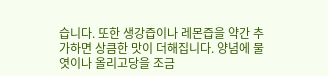습니다. 또한 생강즙이나 레몬즙을 약간 추가하면 상큼한 맛이 더해집니다. 양념에 물엿이나 올리고당을 조금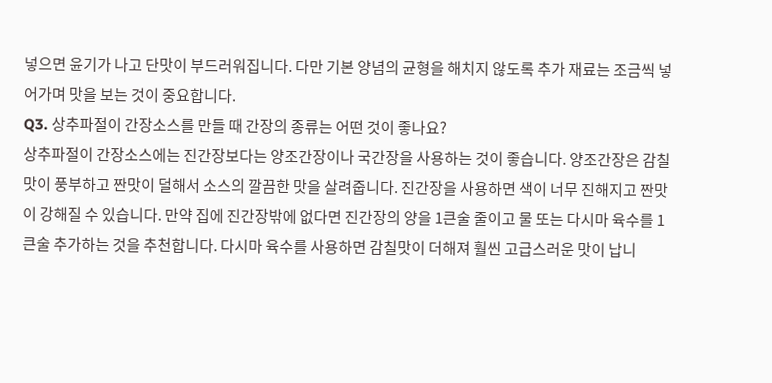넣으면 윤기가 나고 단맛이 부드러워집니다. 다만 기본 양념의 균형을 해치지 않도록 추가 재료는 조금씩 넣어가며 맛을 보는 것이 중요합니다.
Q3. 상추파절이 간장소스를 만들 때 간장의 종류는 어떤 것이 좋나요?
상추파절이 간장소스에는 진간장보다는 양조간장이나 국간장을 사용하는 것이 좋습니다. 양조간장은 감칠맛이 풍부하고 짠맛이 덜해서 소스의 깔끔한 맛을 살려줍니다. 진간장을 사용하면 색이 너무 진해지고 짠맛이 강해질 수 있습니다. 만약 집에 진간장밖에 없다면 진간장의 양을 1큰술 줄이고 물 또는 다시마 육수를 1큰술 추가하는 것을 추천합니다. 다시마 육수를 사용하면 감칠맛이 더해져 훨씬 고급스러운 맛이 납니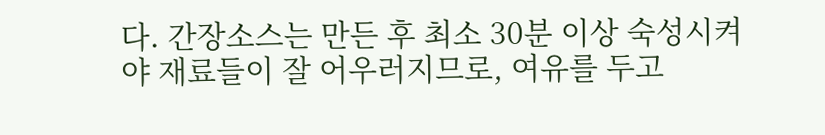다. 간장소스는 만든 후 최소 30분 이상 숙성시켜야 재료들이 잘 어우러지므로, 여유를 두고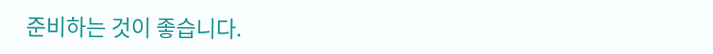준비하는 것이 좋습니다.